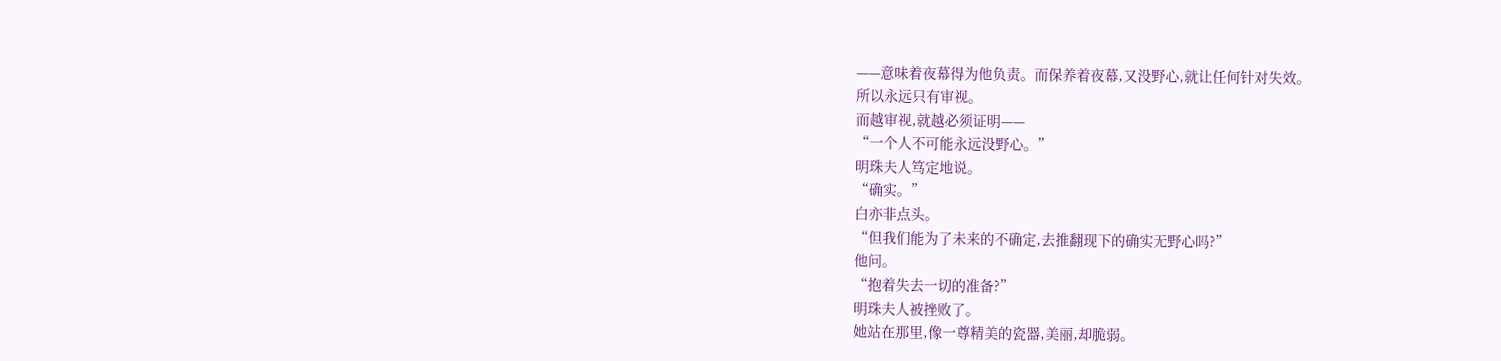——意味着夜幕得为他负责。而保养着夜幕,又没野心,就让任何针对失效。
所以永远只有审视。
而越审视,就越必须证明——
“一个人不可能永远没野心。”
明珠夫人笃定地说。
“确实。”
白亦非点头。
“但我们能为了未来的不确定,去推翻现下的确实无野心吗?”
他问。
“抱着失去一切的准备?”
明珠夫人被挫败了。
她站在那里,像一尊精美的瓷器,美丽,却脆弱。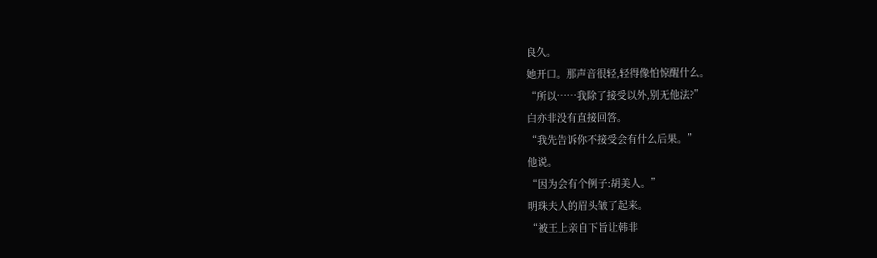良久。
她开口。那声音很轻,轻得像怕惊醒什么。
“所以……我除了接受以外,别无他法?”
白亦非没有直接回答。
“我先告诉你不接受会有什么后果。”
他说。
“因为会有个例子:胡美人。”
明珠夫人的眉头皱了起来。
“被王上亲自下旨让韩非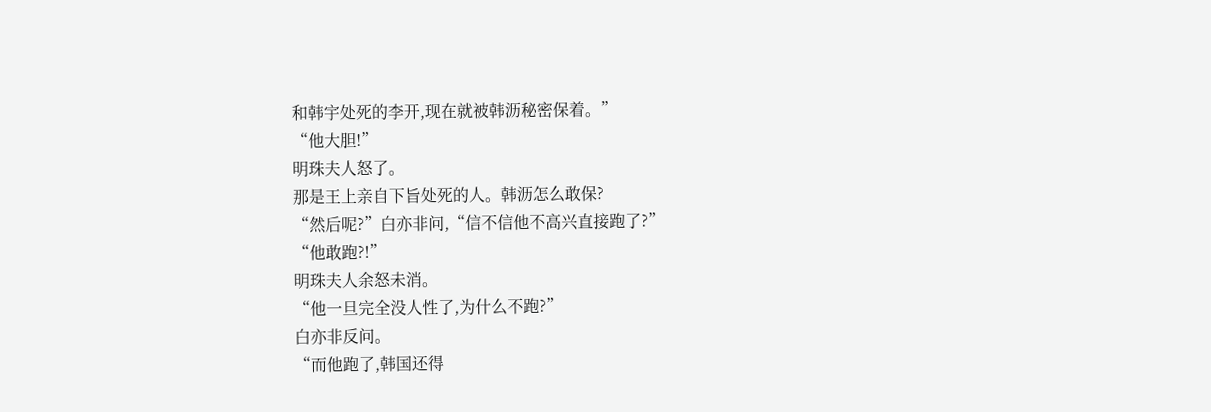和韩宇处死的李开,现在就被韩沥秘密保着。”
“他大胆!”
明珠夫人怒了。
那是王上亲自下旨处死的人。韩沥怎么敢保?
“然后呢?”白亦非问,“信不信他不高兴直接跑了?”
“他敢跑?!”
明珠夫人余怒未消。
“他一旦完全没人性了,为什么不跑?”
白亦非反问。
“而他跑了,韩国还得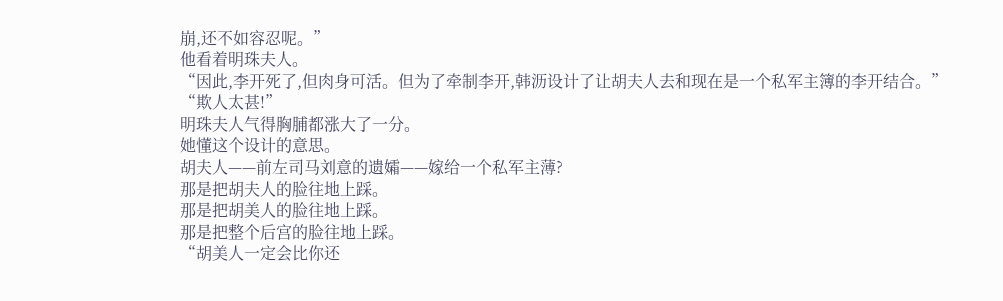崩,还不如容忍呢。”
他看着明珠夫人。
“因此,李开死了,但肉身可活。但为了牵制李开,韩沥设计了让胡夫人去和现在是一个私军主簿的李开结合。”
“欺人太甚!”
明珠夫人气得胸脯都涨大了一分。
她懂这个设计的意思。
胡夫人——前左司马刘意的遗孀——嫁给一个私军主薄?
那是把胡夫人的脸往地上踩。
那是把胡美人的脸往地上踩。
那是把整个后宫的脸往地上踩。
“胡美人一定会比你还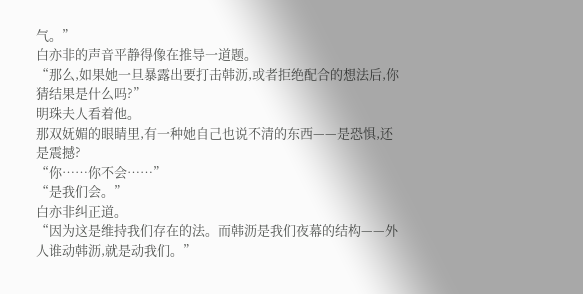气。”
白亦非的声音平静得像在推导一道题。
“那么,如果她一旦暴露出要打击韩沥,或者拒绝配合的想法后,你猜结果是什么吗?”
明珠夫人看着他。
那双妩媚的眼睛里,有一种她自己也说不清的东西——是恐惧,还是震撼?
“你……你不会……”
“是我们会。”
白亦非纠正道。
“因为这是维持我们存在的法。而韩沥是我们夜幕的结构——外人谁动韩沥,就是动我们。”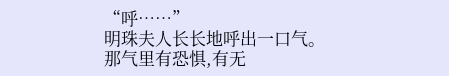“呼……”
明珠夫人长长地呼出一口气。
那气里有恐惧,有无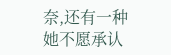奈,还有一种她不愿承认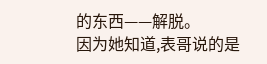的东西——解脱。
因为她知道,表哥说的是